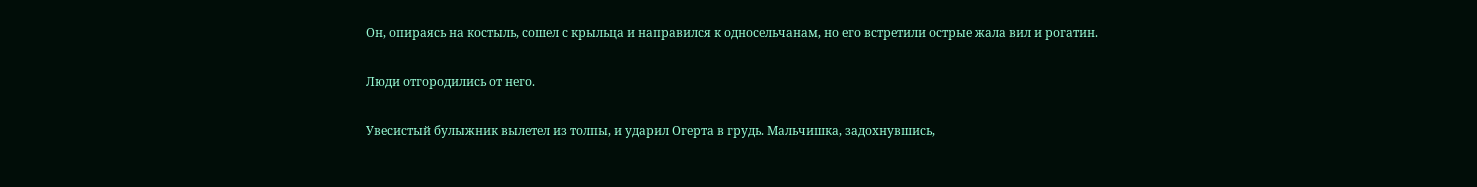Он, опираясь на костыль, сошел с крыльца и направился к односельчанам, но его встретили острые жала вил и рогатин.

Люди отгородились от него.

Увесистый булыжник вылетел из толпы, и ударил Огерта в грудь. Мальчишка, задохнувшись,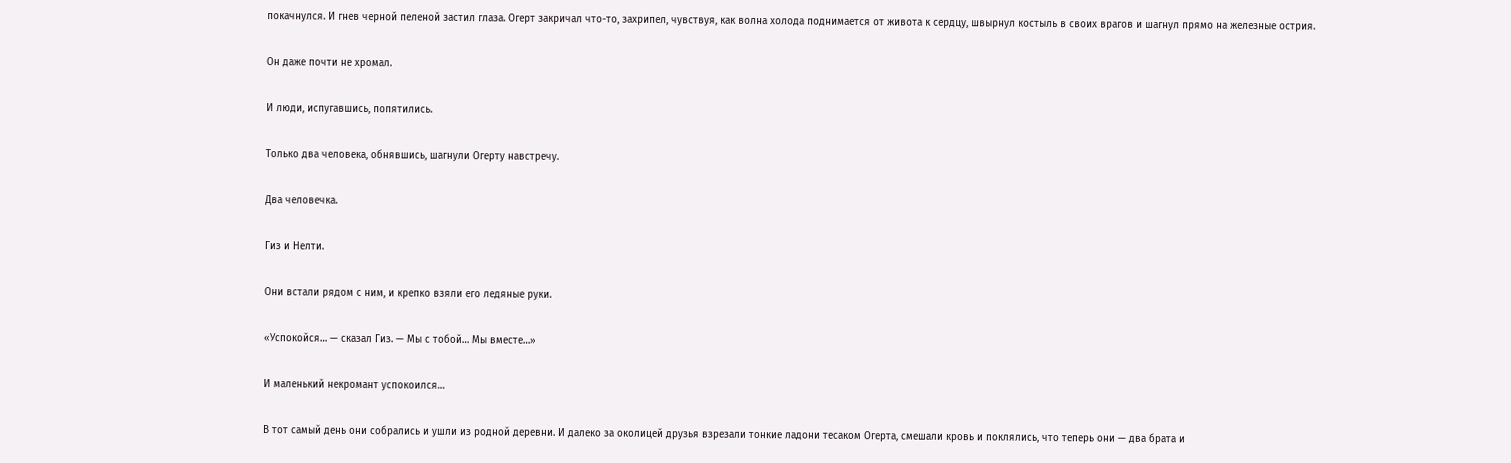покачнулся. И гнев черной пеленой застил глаза. Огерт закричал что-то, захрипел, чувствуя, как волна холода поднимается от живота к сердцу, швырнул костыль в своих врагов и шагнул прямо на железные острия.

Он даже почти не хромал.

И люди, испугавшись, попятились.

Только два человека, обнявшись, шагнули Огерту навстречу.

Два человечка.

Гиз и Нелти.

Они встали рядом с ним, и крепко взяли его ледяные руки.

«Успокойся… — сказал Гиз. — Мы с тобой… Мы вместе…»

И маленький некромант успокоился…

В тот самый день они собрались и ушли из родной деревни. И далеко за околицей друзья взрезали тонкие ладони тесаком Огерта, смешали кровь и поклялись, что теперь они — два брата и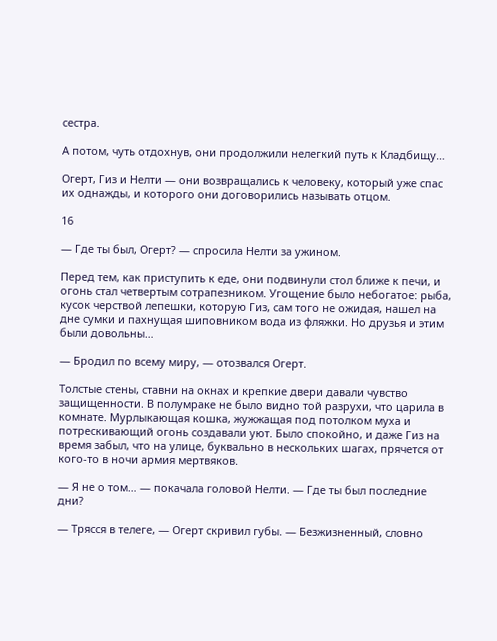сестра.

А потом, чуть отдохнув, они продолжили нелегкий путь к Кладбищу…

Огерт, Гиз и Нелти — они возвращались к человеку, который уже спас их однажды, и которого они договорились называть отцом.

16

— Где ты был, Огерт? — спросила Нелти за ужином.

Перед тем, как приступить к еде, они подвинули стол ближе к печи, и огонь стал четвертым сотрапезником. Угощение было небогатое: рыба, кусок черствой лепешки, которую Гиз, сам того не ожидая, нашел на дне сумки и пахнущая шиповником вода из фляжки. Но друзья и этим были довольны…

— Бродил по всему миру, — отозвался Огерт.

Толстые стены, ставни на окнах и крепкие двери давали чувство защищенности. В полумраке не было видно той разрухи, что царила в комнате. Мурлыкающая кошка, жужжащая под потолком муха и потрескивающий огонь создавали уют. Было спокойно, и даже Гиз на время забыл, что на улице, буквально в нескольких шагах, прячется от кого-то в ночи армия мертвяков.

— Я не о том… — покачала головой Нелти. — Где ты был последние дни?

— Трясся в телеге, — Огерт скривил губы. — Безжизненный, словно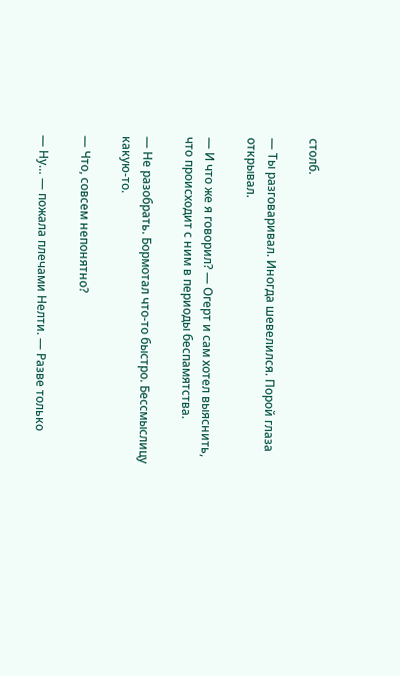столб.

— Ты разговаривал. Иногда шевелился. Порой глаза открывал.

— И что же я говорил? — Огерт и сам хотел выяснить, что происходит с ним в периоды беспамятства.

— Не разобрать. Бормотал что-то быстро. Бессмыслицу какую-то.

— Что, совсем непонятно?

— Ну… — пожала плечами Нелти. — Разве только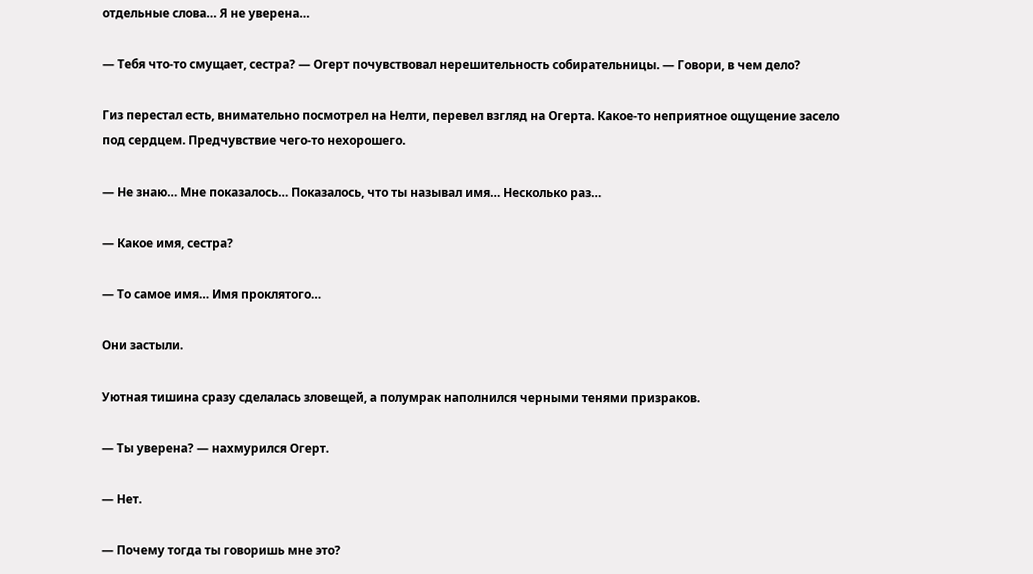отдельные слова… Я не уверена…

— Тебя что-то смущает, сестра? — Огерт почувствовал нерешительность собирательницы. — Говори, в чем дело?

Гиз перестал есть, внимательно посмотрел на Нелти, перевел взгляд на Огерта. Какое-то неприятное ощущение засело под сердцем. Предчувствие чего-то нехорошего.

— Не знаю… Мне показалось… Показалось, что ты называл имя… Несколько раз…

— Какое имя, сестра?

— То самое имя… Имя проклятого…

Они застыли.

Уютная тишина сразу сделалась зловещей, а полумрак наполнился черными тенями призраков.

— Ты уверена? — нахмурился Огерт.

— Нет.

— Почему тогда ты говоришь мне это?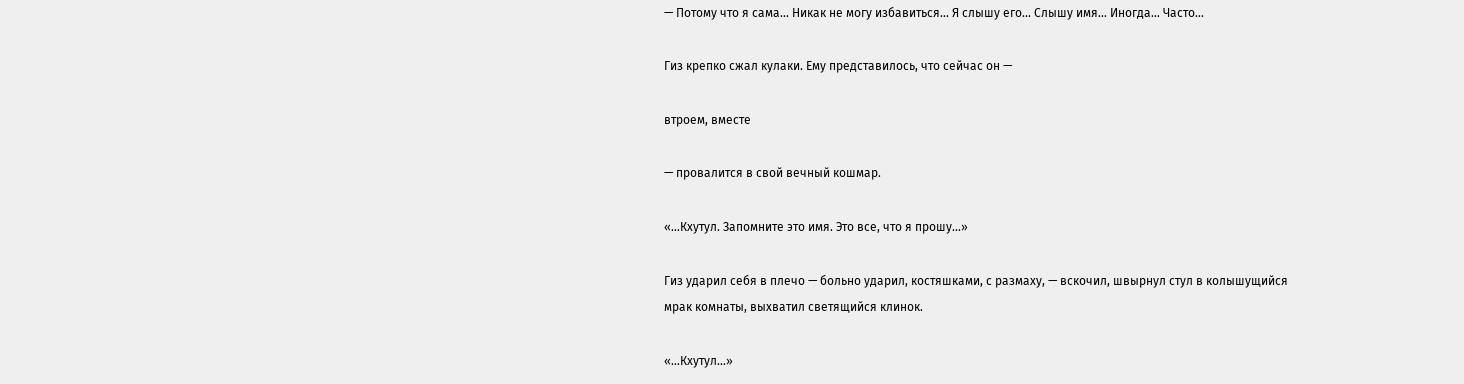— Потому что я сама… Никак не могу избавиться… Я слышу его… Слышу имя… Иногда… Часто…

Гиз крепко сжал кулаки. Ему представилось, что сейчас он —

втроем, вместе

— провалится в свой вечный кошмар.

«…Кхутул. Запомните это имя. Это все, что я прошу…»

Гиз ударил себя в плечо — больно ударил, костяшками, с размаху, — вскочил, швырнул стул в колышущийся мрак комнаты, выхватил светящийся клинок.

«…Кхутул…»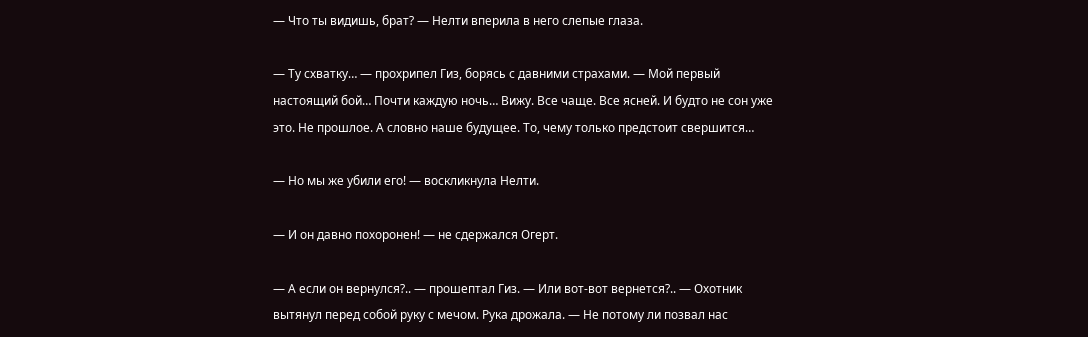— Что ты видишь, брат? — Нелти вперила в него слепые глаза.

— Ту схватку… — прохрипел Гиз, борясь с давними страхами. — Мой первый настоящий бой… Почти каждую ночь… Вижу. Все чаще. Все ясней. И будто не сон уже это. Не прошлое. А словно наше будущее. То, чему только предстоит свершится…

— Но мы же убили его! — воскликнула Нелти.

— И он давно похоронен! — не сдержался Огерт.

— А если он вернулся?.. — прошептал Гиз. — Или вот-вот вернется?.. — Охотник вытянул перед собой руку с мечом. Рука дрожала. — Не потому ли позвал нас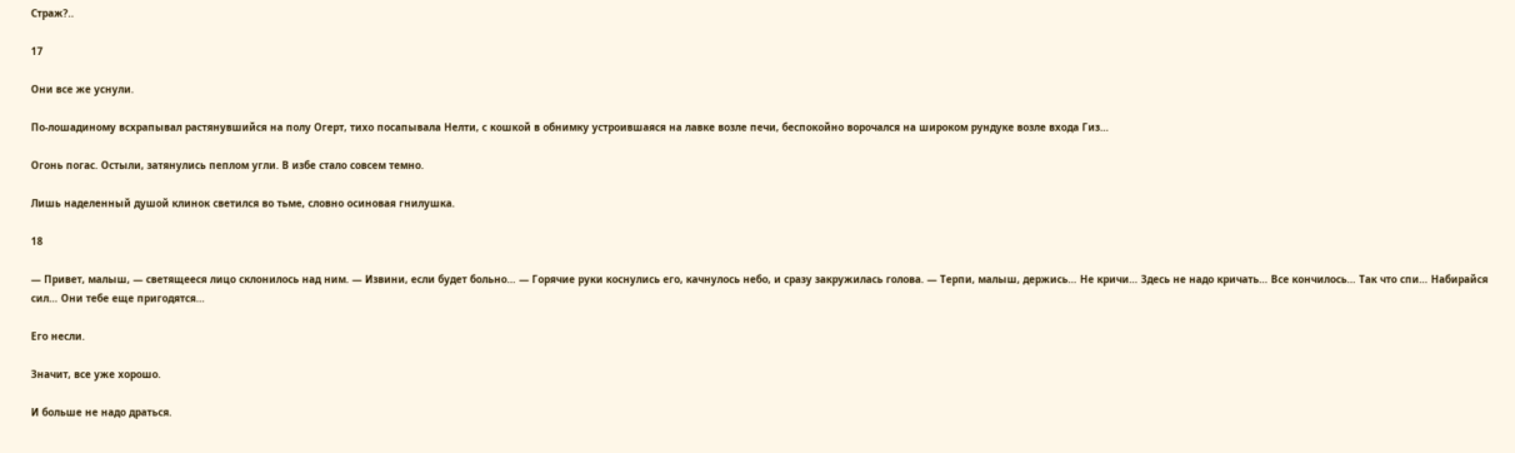Страж?..

17

Они все же уснули.

По-лошадиному всхрапывал растянувшийся на полу Огерт, тихо посапывала Нелти, с кошкой в обнимку устроившаяся на лавке возле печи, беспокойно ворочался на широком рундуке возле входа Гиз…

Огонь погас. Остыли, затянулись пеплом угли. В избе стало совсем темно.

Лишь наделенный душой клинок светился во тьме, словно осиновая гнилушка.

18

— Привет, малыш, — светящееся лицо склонилось над ним. — Извини, если будет больно… — Горячие руки коснулись его, качнулось небо, и сразу закружилась голова. — Терпи, малыш, держись… Не кричи… Здесь не надо кричать… Все кончилось… Так что спи… Набирайся сил… Они тебе еще пригодятся…

Его несли.

Значит, все уже хорошо.

И больше не надо драться.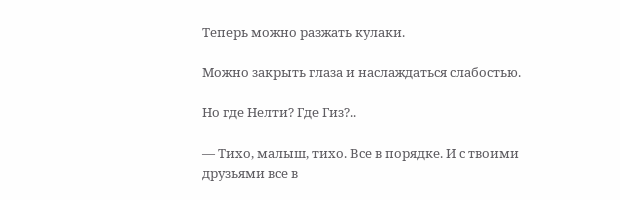Теперь можно разжать кулаки.

Можно закрыть глаза и наслаждаться слабостью.

Но где Нелти? Где Гиз?..

— Тихо, малыш, тихо. Все в порядке. И с твоими друзьями все в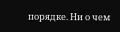порядке. Ни о чем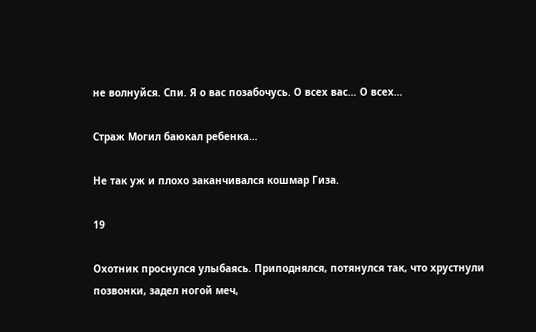не волнуйся. Спи. Я о вас позабочусь. О всех вас… О всех…

Страж Могил баюкал ребенка…

Не так уж и плохо заканчивался кошмар Гиза.

19

Охотник проснулся улыбаясь. Приподнялся, потянулся так, что хрустнули позвонки, задел ногой меч,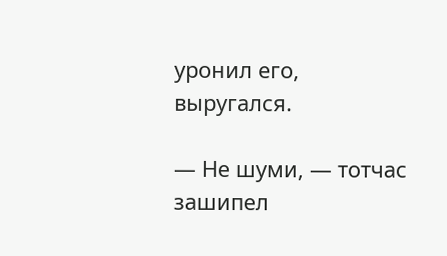уронил его, выругался.

— Не шуми, — тотчас зашипел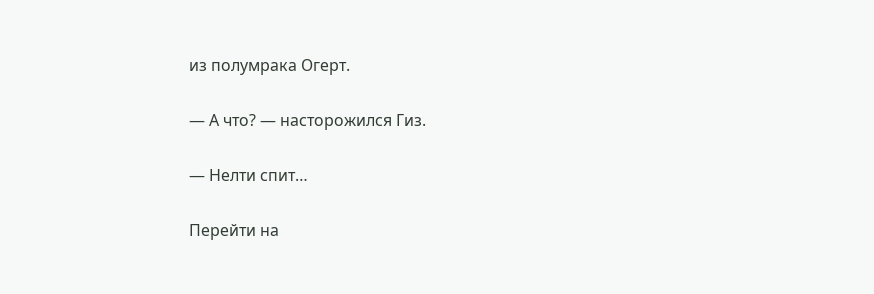из полумрака Огерт.

— А что? — насторожился Гиз.

— Нелти спит…

Перейти на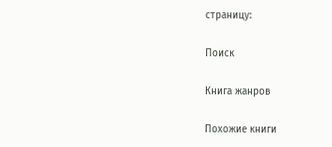страницу:

Поиск

Книга жанров

Похожие книги